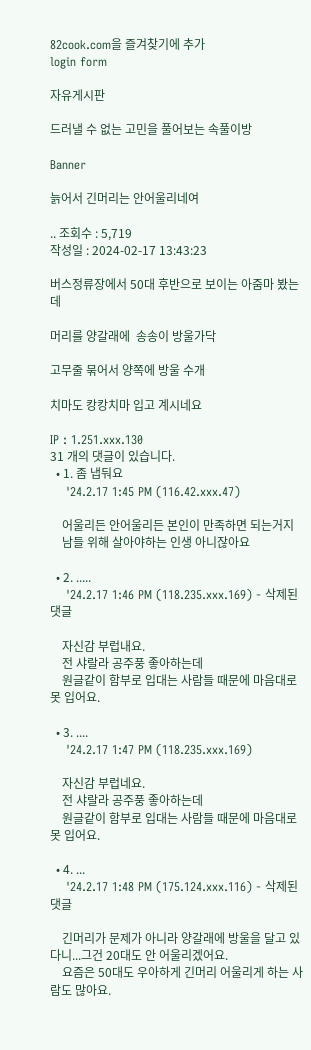82cook.com을 즐겨찾기에 추가
login form

자유게시판

드러낼 수 없는 고민을 풀어보는 속풀이방

Banner

늙어서 긴머리는 안어울리네여

.. 조회수 : 5,719
작성일 : 2024-02-17 13:43:23

버스정류장에서 50대 후반으로 보이는 아줌마 봤는데

머리를 양갈래에  송송이 방울가닥

고무줄 묶어서 양쪽에 방울 수개

치마도 캉캉치마 입고 계시네요

IP : 1.251.xxx.130
31 개의 댓글이 있습니다.
  • 1. 좀 냅둬요
    '24.2.17 1:45 PM (116.42.xxx.47)

    어울리든 안어울리든 본인이 만족하면 되는거지
    남들 위해 살아야하는 인생 아니잖아요

  • 2. .....
    '24.2.17 1:46 PM (118.235.xxx.169) - 삭제된댓글

    자신감 부럽내요.
    전 샤랄라 공주풍 좋아하는데
    원글같이 함부로 입대는 사람들 때문에 마음대로 못 입어요.

  • 3. ....
    '24.2.17 1:47 PM (118.235.xxx.169)

    자신감 부럽네요.
    전 샤랄라 공주풍 좋아하는데
    원글같이 함부로 입대는 사람들 때문에 마음대로 못 입어요.

  • 4. ...
    '24.2.17 1:48 PM (175.124.xxx.116) - 삭제된댓글

    긴머리가 문제가 아니라 양갈래에 방울을 달고 있다니...그건 20대도 안 어울리겠어요.
    요즘은 50대도 우아하게 긴머리 어울리게 하는 사람도 많아요.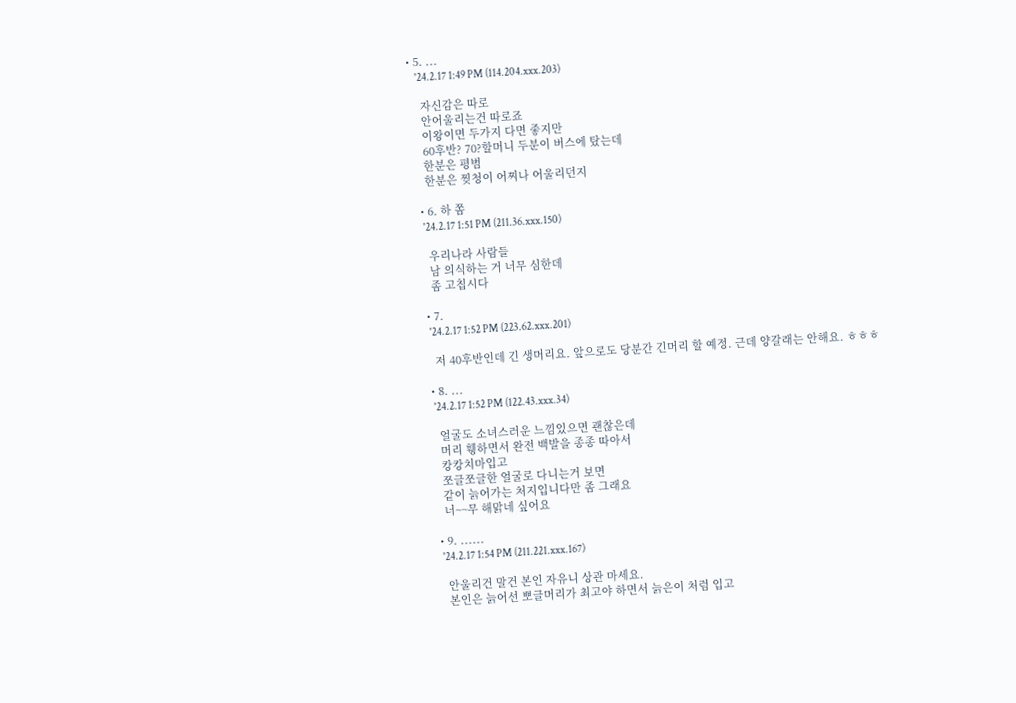• 5. ...
    '24.2.17 1:49 PM (114.204.xxx.203)

    자신감은 따로
    안어울리는건 따로죠
    이왕이면 두가지 다면 좋지만
    60후반? 70?할머니 두분이 버스에 탔는데
    한분은 평범
    한분은 찢청이 어찌나 어울리던지

  • 6. 하 쫌
    '24.2.17 1:51 PM (211.36.xxx.150)

    우리나라 사람들
    남 의식하는 거 너무 심한데
    좀 고칩시다

  • 7.
    '24.2.17 1:52 PM (223.62.xxx.201)

    저 40후반인데 긴 생머리요. 앞으로도 당분간 긴머리 할 예정. 근데 양갈래는 안해요. ㅎㅎㅎ

  • 8. ...
    '24.2.17 1:52 PM (122.43.xxx.34)

    얼굴도 소녀스러운 느낌있으면 괜찮은데
    머리 휑하면서 완전 백발을 종종 따아서
    캉캉치마입고
    쪼글쪼글한 얼굴로 다니는거 보면
    같이 늙어가는 처지입니다만 좀 그래요
    너~~무 해맑네 싶어요

  • 9. ......
    '24.2.17 1:54 PM (211.221.xxx.167)

    안울리건 말건 본인 자유니 상관 마세요.
    본인은 늙어선 뽀글머리가 최고야 하면서 늙은이 처럼 입고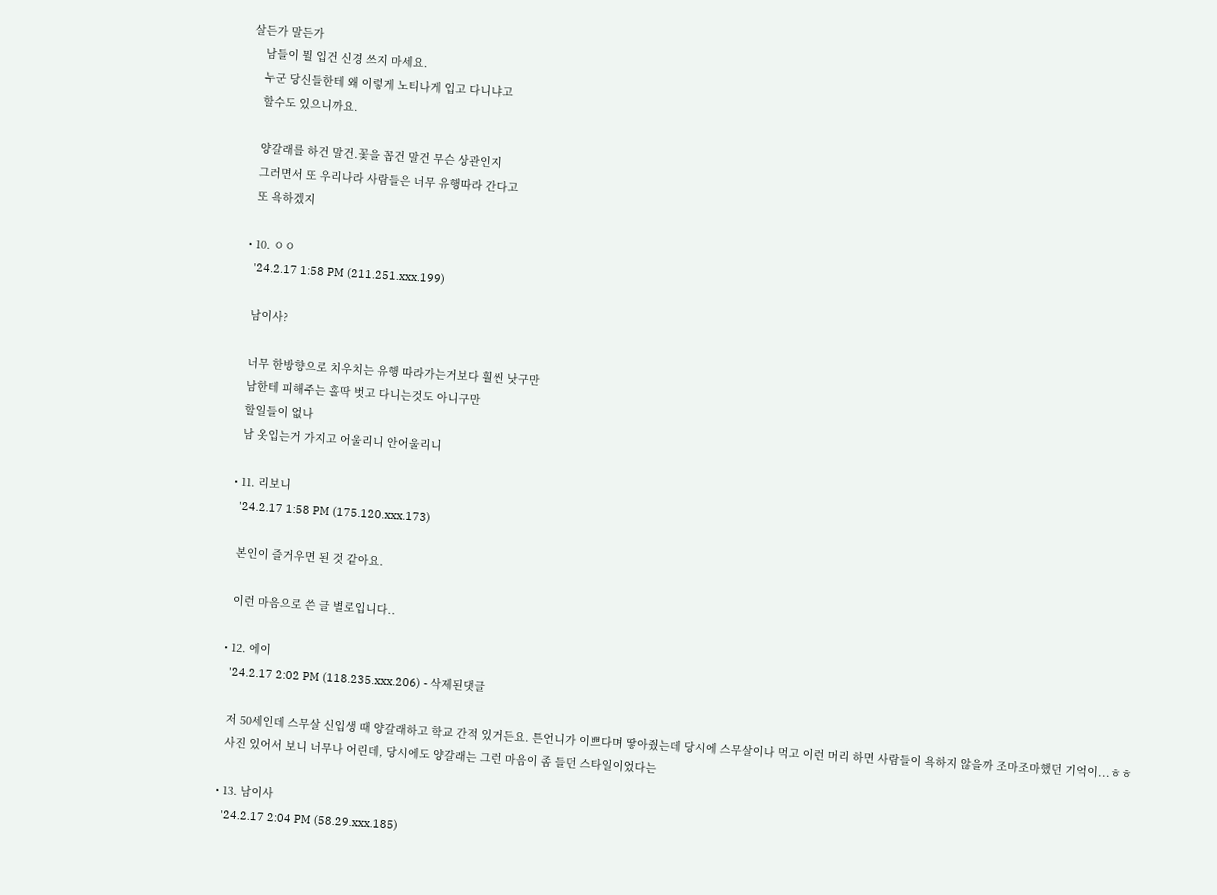살든가 말든가
    남들이 뭘 입건 신경 쓰지 마세요.
    누군 당신들한테 왜 이렇게 노티나게 입고 다니냐고
    할수도 있으니까요.

    양갈래를 하건 말건.꽃을 꼽건 말건 무슨 상관인지
    그러면서 또 우리나라 사람들은 너무 유행따라 간다고
    또 욕하겠지

  • 10. ㅇㅇ
    '24.2.17 1:58 PM (211.251.xxx.199)

    남이사?

    너무 한방향으로 치우치는 유행 따라가는거보다 훨씬 낫구만
    남한테 피해주는 홀딱 벗고 다니는것도 아니구만
    할일들이 없나
    남 옷입는거 가지고 어울리니 안어울리니

  • 11. 리보니
    '24.2.17 1:58 PM (175.120.xxx.173)

    본인이 즐거우면 된 것 같아요.

    이런 마음으로 쓴 글 별로입니다..

  • 12. 에이
    '24.2.17 2:02 PM (118.235.xxx.206) - 삭제된댓글

    저 50세인데 스무살 신입생 때 양갈래하고 학교 간적 있거든요. 튼언니가 이쁘다며 땋아줬는데 당시에 스무살이나 먹고 이런 머리 하면 사람들이 욕하지 않을까 조마조마했던 기억이...ㅎㅎ
    사진 있어서 보니 너무나 어린데, 당시에도 양갈래는 그런 마음이 좀 들던 스타일이었다는

  • 13. 남이사
    '24.2.17 2:04 PM (58.29.xxx.185)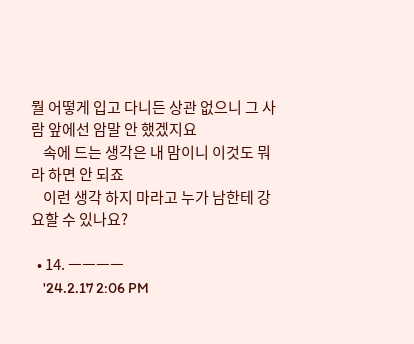뭘 어떻게 입고 다니든 상관 없으니 그 사람 앞에선 암말 안 했겠지요
    속에 드는 생각은 내 맘이니 이것도 뭐라 하면 안 되죠
    이런 생각 하지 마라고 누가 남한테 강요할 수 있나요?

  • 14. ㅡㅡㅡㅡ
    '24.2.17 2:06 PM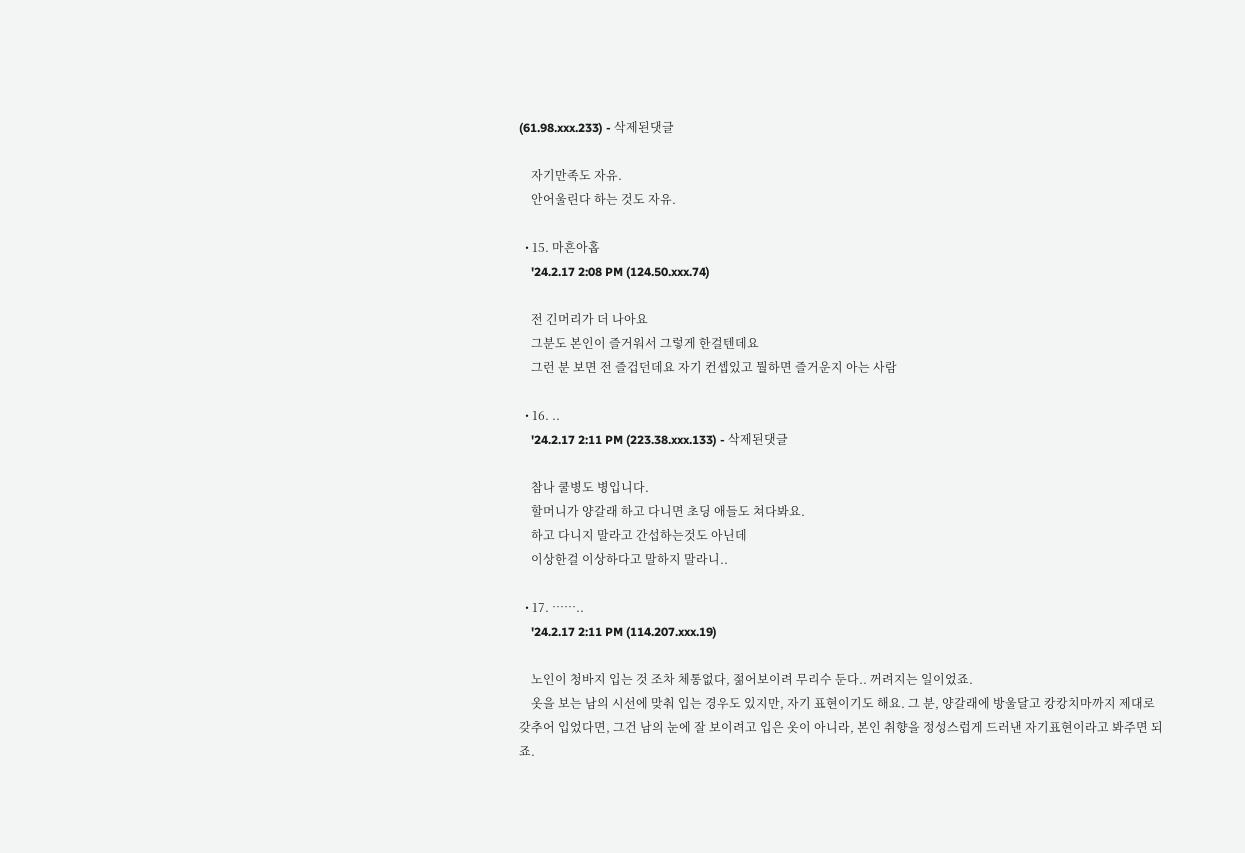(61.98.xxx.233) - 삭제된댓글

    자기만족도 자유.
    안어울린다 하는 것도 자유.

  • 15. 마흔아홉
    '24.2.17 2:08 PM (124.50.xxx.74)

    전 긴머리가 더 나아요
    그분도 본인이 즐거워서 그렇게 한걸텐데요
    그런 분 보면 전 즐겁던데요 자기 컨셉있고 뭘하면 즐거운지 아는 사람

  • 16. ..
    '24.2.17 2:11 PM (223.38.xxx.133) - 삭제된댓글

    참나 쿨병도 병입니다.
    할머니가 양갈래 하고 다니면 초딩 애들도 쳐다봐요.
    하고 다니지 말라고 간섭하는것도 아닌데
    이상한걸 이상하다고 말하지 말라니..

  • 17. ……..
    '24.2.17 2:11 PM (114.207.xxx.19)

    노인이 청바지 입는 것 조차 체통없다, 젊어보이려 무리수 둔다.. 꺼려지는 일이었죠.
    옷을 보는 남의 시선에 맞춰 입는 경우도 있지만, 자기 표현이기도 해요. 그 분, 양갈래에 방울달고 캉캉치마까지 제대로 갖추어 입었다면, 그건 남의 눈에 잘 보이려고 입은 옷이 아니라, 본인 취향을 정성스럽게 드러낸 자기표현이라고 봐주면 되죠.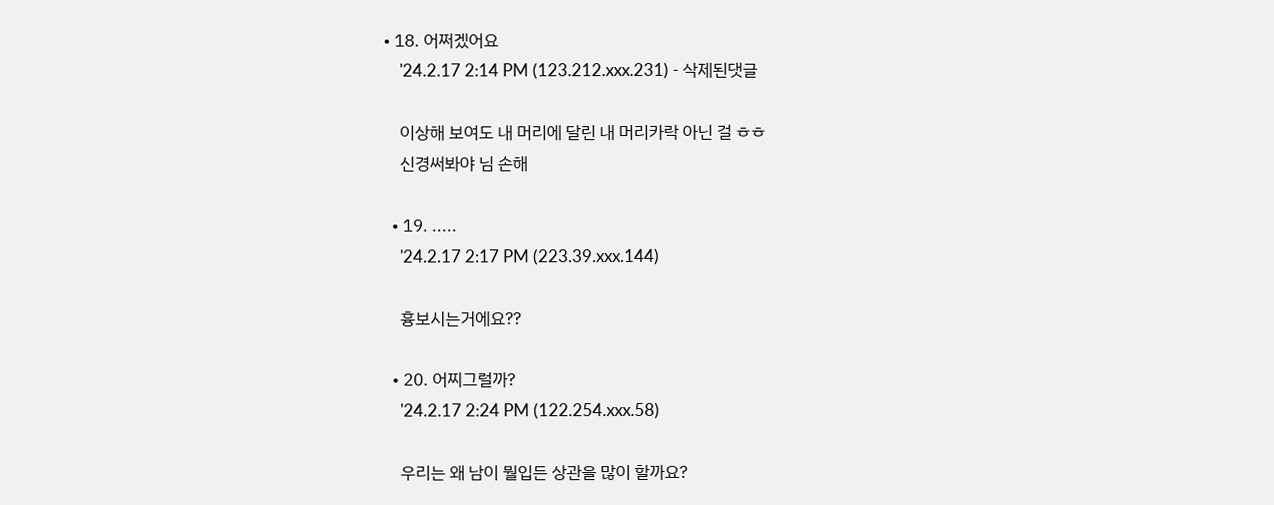• 18. 어쩌겠어요
    '24.2.17 2:14 PM (123.212.xxx.231) - 삭제된댓글

    이상해 보여도 내 머리에 달린 내 머리카락 아닌 걸 ㅎㅎ
    신경써봐야 님 손해

  • 19. .....
    '24.2.17 2:17 PM (223.39.xxx.144)

    흉보시는거에요??

  • 20. 어찌그럴까?
    '24.2.17 2:24 PM (122.254.xxx.58)

    우리는 왜 남이 뭘입든 상관을 많이 할까요?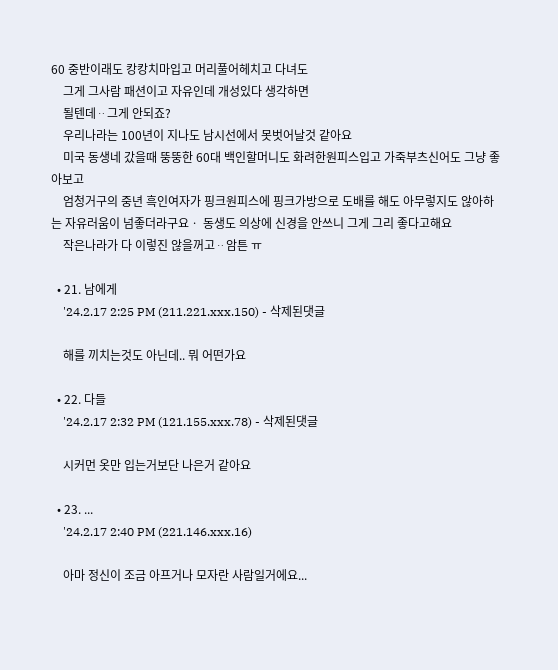60 중반이래도 캉캉치마입고 머리풀어헤치고 다녀도
    그게 그사람 패션이고 자유인데 개성있다 생각하면
    될텐데ᆢ그게 안되죠?
    우리나라는 100년이 지나도 남시선에서 못벗어날것 같아요
    미국 동생네 갔을때 뚱뚱한 60대 백인할머니도 화려한원피스입고 가죽부츠신어도 그냥 좋아보고
    엄청거구의 중년 흑인여자가 핑크원피스에 핑크가방으로 도배를 해도 아무렇지도 않아하는 자유러움이 넘좋더라구요ㆍ 동생도 의상에 신경을 안쓰니 그게 그리 좋다고해요
    작은나라가 다 이렇진 않을꺼고ᆢ암튼 ㅠ

  • 21. 남에게
    '24.2.17 2:25 PM (211.221.xxx.150) - 삭제된댓글

    해를 끼치는것도 아닌데.. 뭐 어떤가요

  • 22. 다들
    '24.2.17 2:32 PM (121.155.xxx.78) - 삭제된댓글

    시커먼 옷만 입는거보단 나은거 같아요

  • 23. ...
    '24.2.17 2:40 PM (221.146.xxx.16)

    아마 정신이 조금 아프거나 모자란 사람일거에요...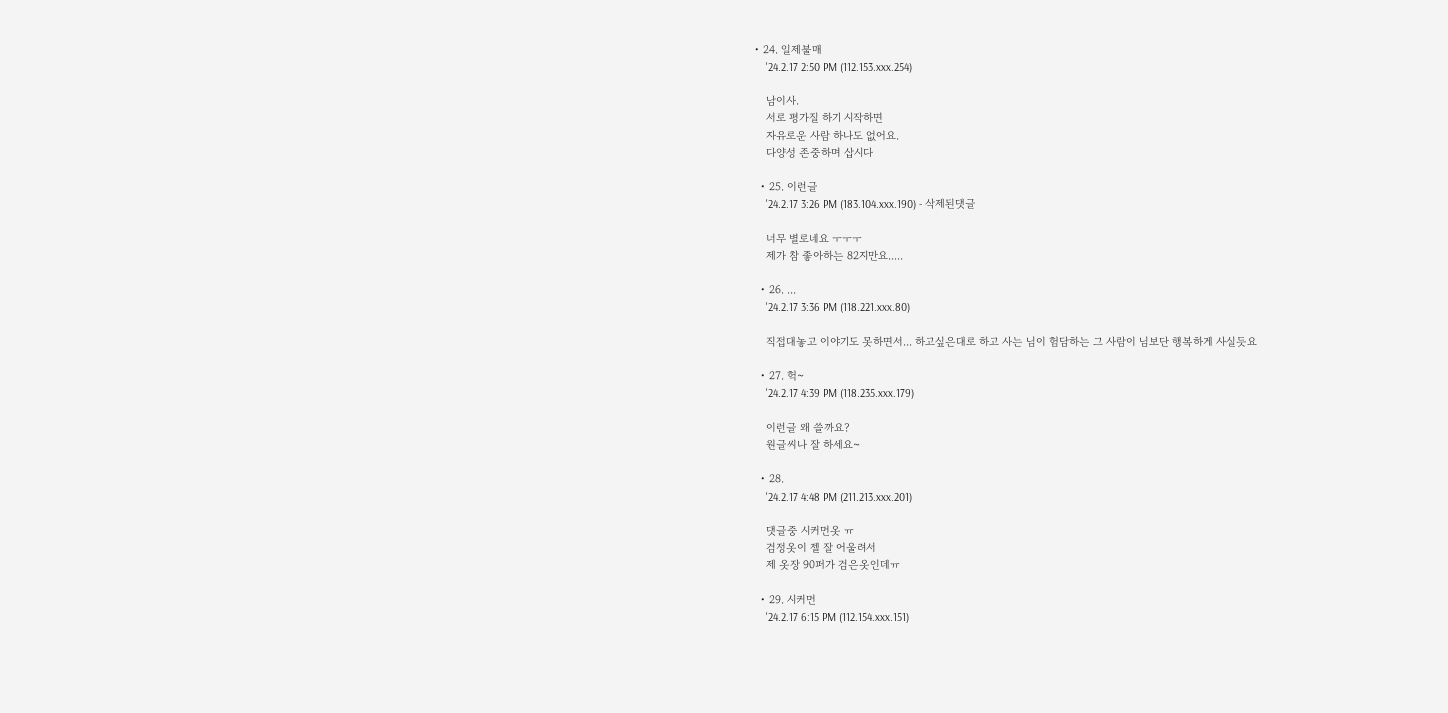• 24. 일제불매
    '24.2.17 2:50 PM (112.153.xxx.254)

    남이사.
    서로 평가질 하기 시작하면
    자유로운 사람 하나도 없어요.
    다양성 존중하며 삽시다

  • 25. 이런글
    '24.2.17 3:26 PM (183.104.xxx.190) - 삭제된댓글

    너무 별로네요 ㅜㅜㅜ
    제가 참 좋아하는 82지만요.....

  • 26. ...
    '24.2.17 3:36 PM (118.221.xxx.80)

    직접대놓고 이야기도 못하면서... 하고싶은대로 하고 사는 님이 험담하는 그 사람이 님보단 행복하게 사실듯요

  • 27. 헉~
    '24.2.17 4:39 PM (118.235.xxx.179)

    이런글 왜 쓸까요?
    원글씨나 잘 하세요~

  • 28.
    '24.2.17 4:48 PM (211.213.xxx.201)

    댓글중 시커먼옷 ㅠ
    검정옷이 젤 잘 어울려서
    제 옷장 90퍼가 검은옷인데ㅠ

  • 29. 시커먼
    '24.2.17 6:15 PM (112.154.xxx.151)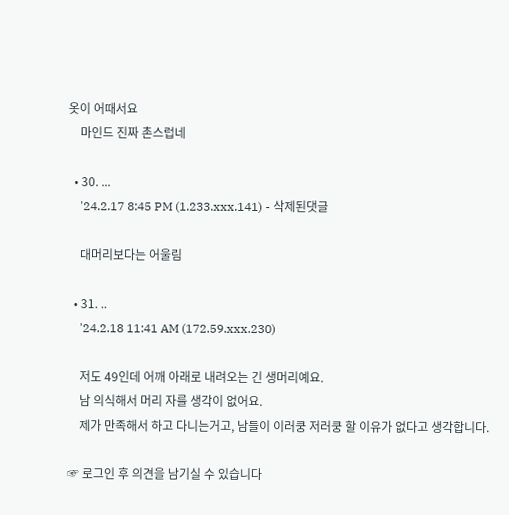옷이 어때서요
    마인드 진짜 촌스럽네

  • 30. ...
    '24.2.17 8:45 PM (1.233.xxx.141) - 삭제된댓글

    대머리보다는 어울림

  • 31. ..
    '24.2.18 11:41 AM (172.59.xxx.230)

    저도 49인데 어깨 아래로 내려오는 긴 생머리예요.
    남 의식해서 머리 자를 생각이 없어요.
    제가 만족해서 하고 다니는거고, 남들이 이러쿵 저러쿵 할 이유가 없다고 생각합니다.

☞ 로그인 후 의견을 남기실 수 있습니다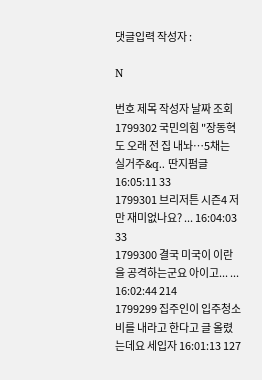댓글입력 작성자 :

N

번호 제목 작성자 날짜 조회
1799302 국민의힘 "장동혁도 오래 전 집 내놔…5채는 실거주&q.. 딴지펌글 16:05:11 33
1799301 브리저튼 시즌4 저만 재미없나요? ... 16:04:03 33
1799300 결국 미국이 이란을 공격하는군요 아이고... ... 16:02:44 214
1799299 집주인이 입주청소비를 내라고 한다고 글 올렸는데요 세입자 16:01:13 127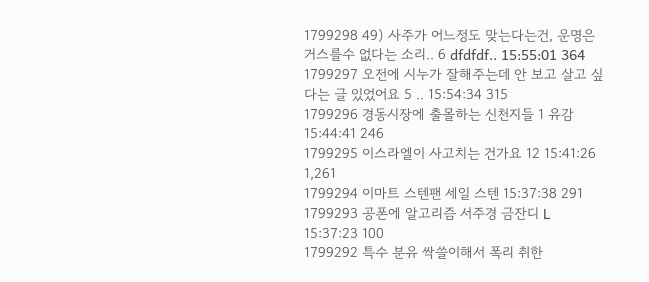1799298 49) 사주가 어느정도 맞는다는건, 운명은 거스를수 없다는 소리.. 6 dfdfdf.. 15:55:01 364
1799297 오전에 시누가 잘해주는데 안 보고 살고 싶다는 글 있었어요 5 .. 15:54:34 315
1799296 경동시장에 출몰하는 신천지들 1 유감 15:44:41 246
1799295 이스라엘이 사고치는 건가요 12 15:41:26 1,261
1799294 이마트 스텐팬 세일 스텐 15:37:38 291
1799293 공폰에 알고리즘 서주경 금잔디 L 15:37:23 100
1799292 특수 분유 싹쓸이해서 폭리 취한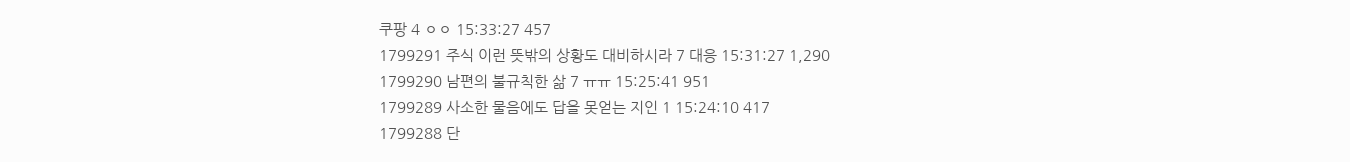쿠팡 4 ㅇㅇ 15:33:27 457
1799291 주식 이런 뜻밖의 상황도 대비하시라 7 대응 15:31:27 1,290
1799290 남편의 불규칙한 삶 7 ㅠㅠ 15:25:41 951
1799289 사소한 물음에도 답을 못얻는 지인 1 15:24:10 417
1799288 단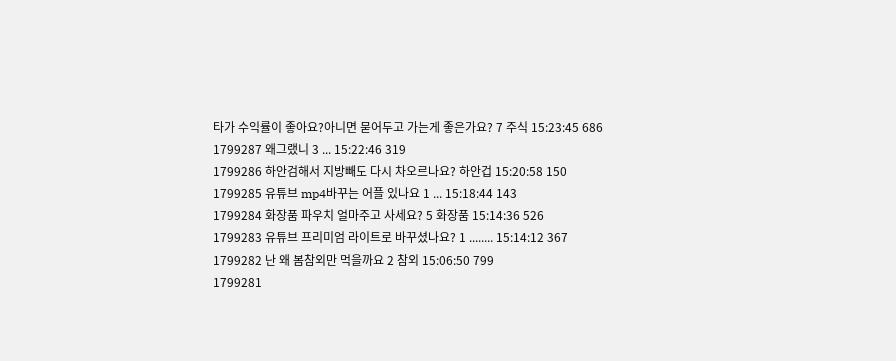타가 수익률이 좋아요?아니면 묻어두고 가는게 좋은가요? 7 주식 15:23:45 686
1799287 왜그랬니 3 ... 15:22:46 319
1799286 하안검해서 지방빼도 다시 차오르나요? 하안겁 15:20:58 150
1799285 유튜브 mp4바꾸는 어플 있나요 1 ... 15:18:44 143
1799284 화장품 파우치 얼마주고 사세요? 5 화장품 15:14:36 526
1799283 유튜브 프리미엄 라이트로 바꾸셨나요? 1 ........ 15:14:12 367
1799282 난 왜 봄참외만 먹을까요 2 참외 15:06:50 799
1799281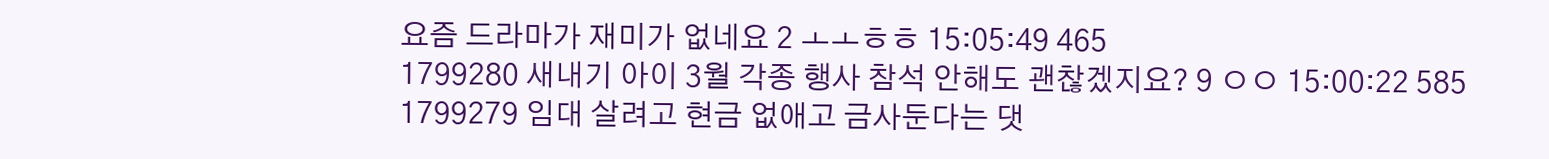요즘 드라마가 재미가 없네요 2 ㅗㅗㅎㅎ 15:05:49 465
1799280 새내기 아이 3월 각종 행사 참석 안해도 괜찮겠지요? 9 ㅇㅇ 15:00:22 585
1799279 임대 살려고 현금 없애고 금사둔다는 댓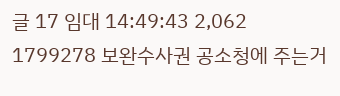글 17 임대 14:49:43 2,062
1799278 보완수사권 공소청에 주는거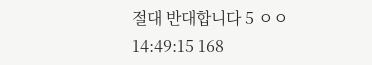절대 반대합니다 5 ㅇㅇ 14:49:15 168